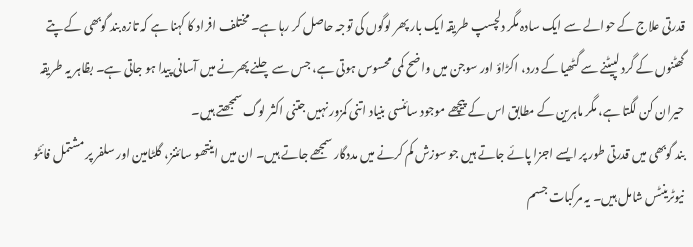قدرتی علاج کے حوالے سے ایک سادہ مگر دلچسپ طریقہ ایک بار پھر لوگوں کی توجہ حاصل کر رہا ہے۔ مختلف افراد کا کہنا ہے کہ تازہ بند گوبھی کے پتے گھٹنوں کے گرد لپیٹنے سے گٹھیا کے درد، اکڑاؤ اور سوجن میں واضح کمی محسوس ہوتی ہے، جس سے چلنے پھرنے میں آسانی پیدا ہو جاتی ہے۔ بظاہر یہ طریقہ حیران کن لگتا ہے، مگر ماہرین کے مطابق اس کے پیچھے موجود سائنسی بنیاد اتنی کمزور نہیں جتنی اکثر لوگ سمجھتے ہیں۔
بند گوبھی میں قدرتی طور پر ایسے اجزا پائے جاتے ہیں جو سوزش کم کرنے میں مددگار سمجھے جاتے ہیں۔ ان میں اینتھو سائننز، گلٹامین اور سلفر پر مشتمل فائٹو نیوٹرینٹس شامل ہیں۔ یہ مرکبات جسم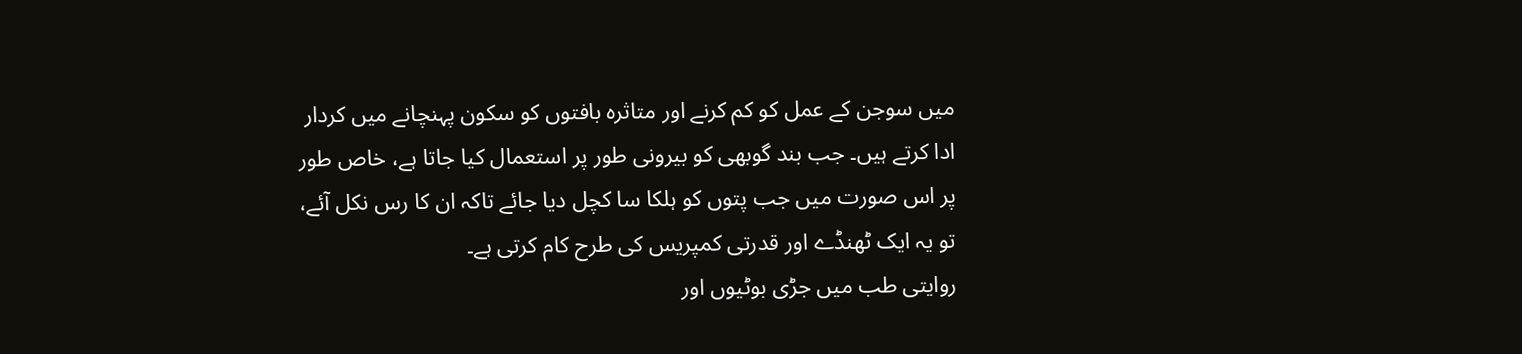میں سوجن کے عمل کو کم کرنے اور متاثرہ بافتوں کو سکون پہنچانے میں کردار ادا کرتے ہیں۔ جب بند گوبھی کو بیرونی طور پر استعمال کیا جاتا ہے، خاص طور پر اس صورت میں جب پتوں کو ہلکا سا کچل دیا جائے تاکہ ان کا رس نکل آئے، تو یہ ایک ٹھنڈے اور قدرتی کمپریس کی طرح کام کرتی ہے۔
روایتی طب میں جڑی بوٹیوں اور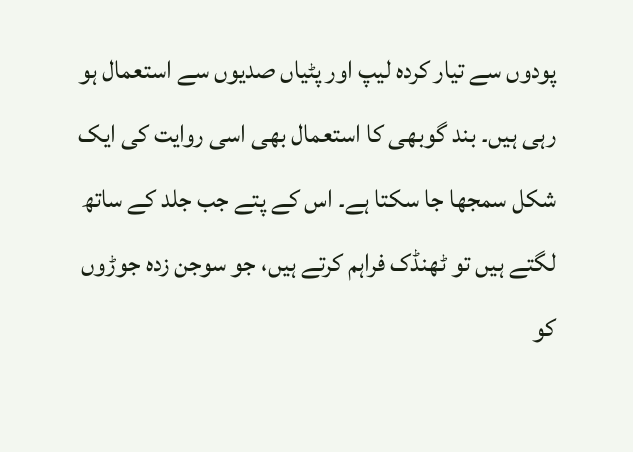پودوں سے تیار کردہ لیپ اور پٹیاں صدیوں سے استعمال ہو رہی ہیں۔ بند گوبھی کا استعمال بھی اسی روایت کی ایک شکل سمجھا جا سکتا ہے۔ اس کے پتے جب جلد کے ساتھ لگتے ہیں تو ٹھنڈک فراہم کرتے ہیں، جو سوجن زدہ جوڑوں کو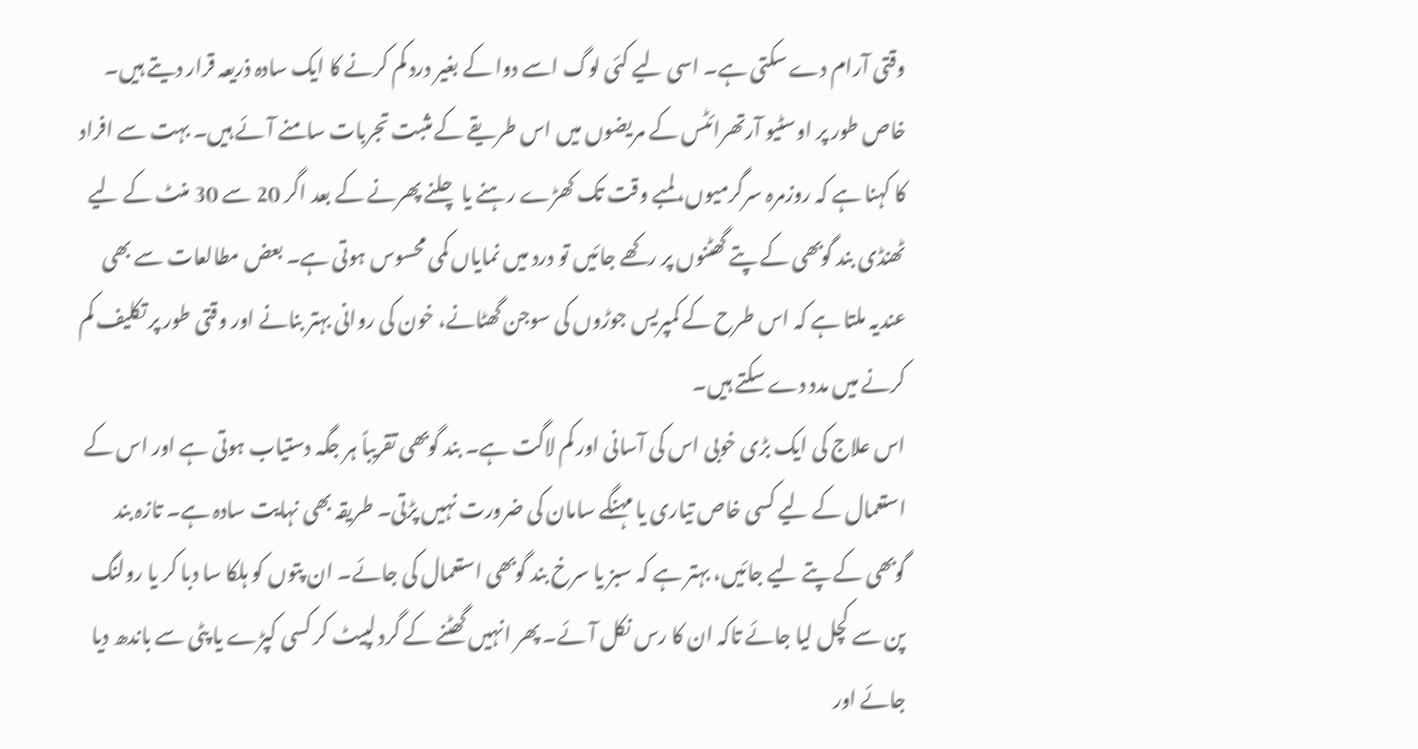وقتی آرام دے سکتی ہے۔ اسی لیے کئی لوگ اسے دوا کے بغیر درد کم کرنے کا ایک سادہ ذریعہ قرار دیتے ہیں۔
خاص طور پر اوسٹیو آرتھرائٹس کے مریضوں میں اس طریقے کے مثبت تجربات سامنے آئے ہیں۔ بہت سے افراد کا کہنا ہے کہ روزمرہ سرگرمیوں، لمبے وقت تک کھڑے رہنے یا چلنے پھرنے کے بعد اگر 20 سے 30 منٹ کے لیے ٹھنڈی بند گوبھی کے پتے گھٹنوں پر رکھے جائیں تو درد میں نمایاں کمی محسوس ہوتی ہے۔ بعض مطالعات سے بھی عندیہ ملتا ہے کہ اس طرح کے کمپریس جوڑوں کی سوجن گھٹانے، خون کی روانی بہتر بنانے اور وقتی طور پر تکلیف کم کرنے میں مدد دے سکتے ہیں۔
اس علاج کی ایک بڑی خوبی اس کی آسانی اور کم لاگت ہے۔ بند گوبھی تقریباً ہر جگہ دستیاب ہوتی ہے اور اس کے استعمال کے لیے کسی خاص تیاری یا مہنگے سامان کی ضرورت نہیں پڑتی۔ طریقہ بھی نہایت سادہ ہے۔ تازہ بند گوبھی کے پتے لیے جائیں، بہتر ہے کہ سبز یا سرخ بند گوبھی استعمال کی جائے۔ ان پتوں کو ہلکا سا دبا کر یا رولنگ پن سے کچل لیا جائے تاکہ ان کا رس نکل آئے۔ پھر انہیں گھٹنے کے گرد لپیٹ کر کسی کپڑے یا پٹی سے باندھ دیا جائے اور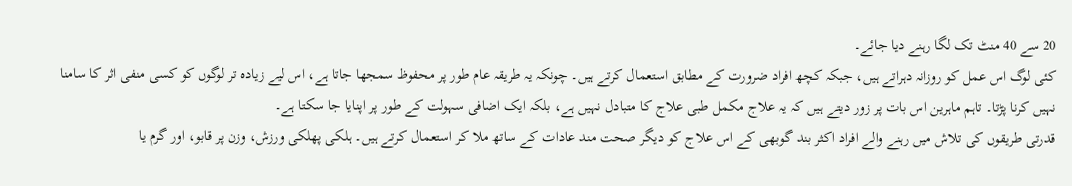20 سے 40 منٹ تک لگا رہنے دیا جائے۔
کئی لوگ اس عمل کو روزانہ دہراتے ہیں، جبکہ کچھ افراد ضرورت کے مطابق استعمال کرتے ہیں۔ چونکہ یہ طریقہ عام طور پر محفوظ سمجھا جاتا ہے، اس لیے زیادہ تر لوگوں کو کسی منفی اثر کا سامنا نہیں کرنا پڑتا۔ تاہم ماہرین اس بات پر زور دیتے ہیں کہ یہ علاج مکمل طبی علاج کا متبادل نہیں ہے، بلکہ ایک اضافی سہولت کے طور پر اپنایا جا سکتا ہے۔
قدرتی طریقوں کی تلاش میں رہنے والے افراد اکثر بند گوبھی کے اس علاج کو دیگر صحت مند عادات کے ساتھ ملا کر استعمال کرتے ہیں۔ ہلکی پھلکی ورزش، وزن پر قابو، اور گرم یا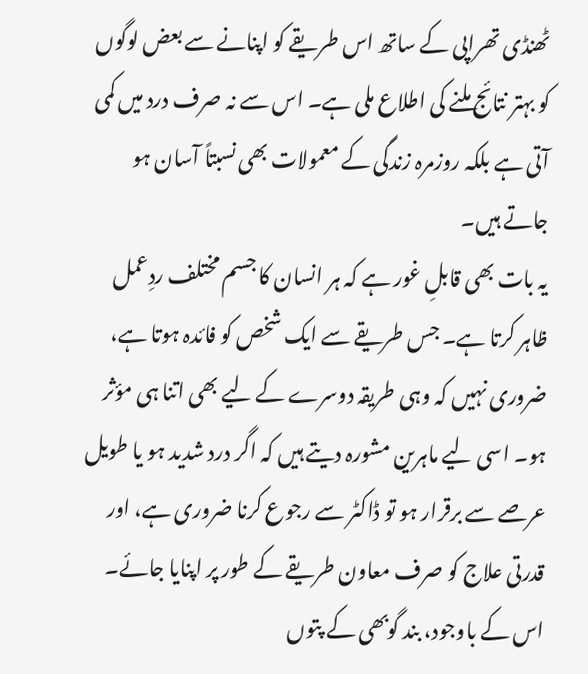ٹھنڈی تھراپی کے ساتھ اس طریقے کو اپنانے سے بعض لوگوں کو بہتر نتائج ملنے کی اطلاع ملی ہے۔ اس سے نہ صرف درد میں کمی آتی ہے بلکہ روزمرہ زندگی کے معمولات بھی نسبتاً آسان ہو جاتے ہیں۔
یہ بات بھی قابلِ غور ہے کہ ہر انسان کا جسم مختلف ردِعمل ظاہر کرتا ہے۔ جس طریقے سے ایک شخص کو فائدہ ہوتا ہے، ضروری نہیں کہ وہی طریقہ دوسرے کے لیے بھی اتنا ہی مؤثر ہو۔ اسی لیے ماہرین مشورہ دیتے ہیں کہ اگر درد شدید ہو یا طویل عرصے سے برقرار ہو تو ڈاکٹر سے رجوع کرنا ضروری ہے، اور قدرتی علاج کو صرف معاون طریقے کے طور پر اپنایا جائے۔
اس کے باوجود، بند گوبھی کے پتوں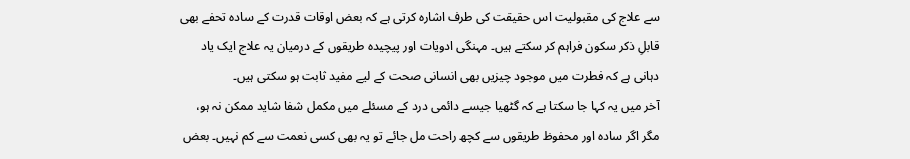سے علاج کی مقبولیت اس حقیقت کی طرف اشارہ کرتی ہے کہ بعض اوقات قدرت کے سادہ تحفے بھی قابلِ ذکر سکون فراہم کر سکتے ہیں۔ مہنگی ادویات اور پیچیدہ طریقوں کے درمیان یہ علاج ایک یاد دہانی ہے کہ فطرت میں موجود چیزیں بھی انسانی صحت کے لیے مفید ثابت ہو سکتی ہیں۔
آخر میں یہ کہا جا سکتا ہے کہ گٹھیا جیسے دائمی درد کے مسئلے میں مکمل شفا شاید ممکن نہ ہو، مگر اگر سادہ اور محفوظ طریقوں سے کچھ راحت مل جائے تو یہ بھی کسی نعمت سے کم نہیں۔ بعض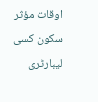اوقات مؤثر سکون کسی لیبارٹری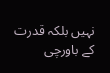نہیں بلکہ قدرت کے باورچی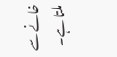خانے سے ملتا ہے۔